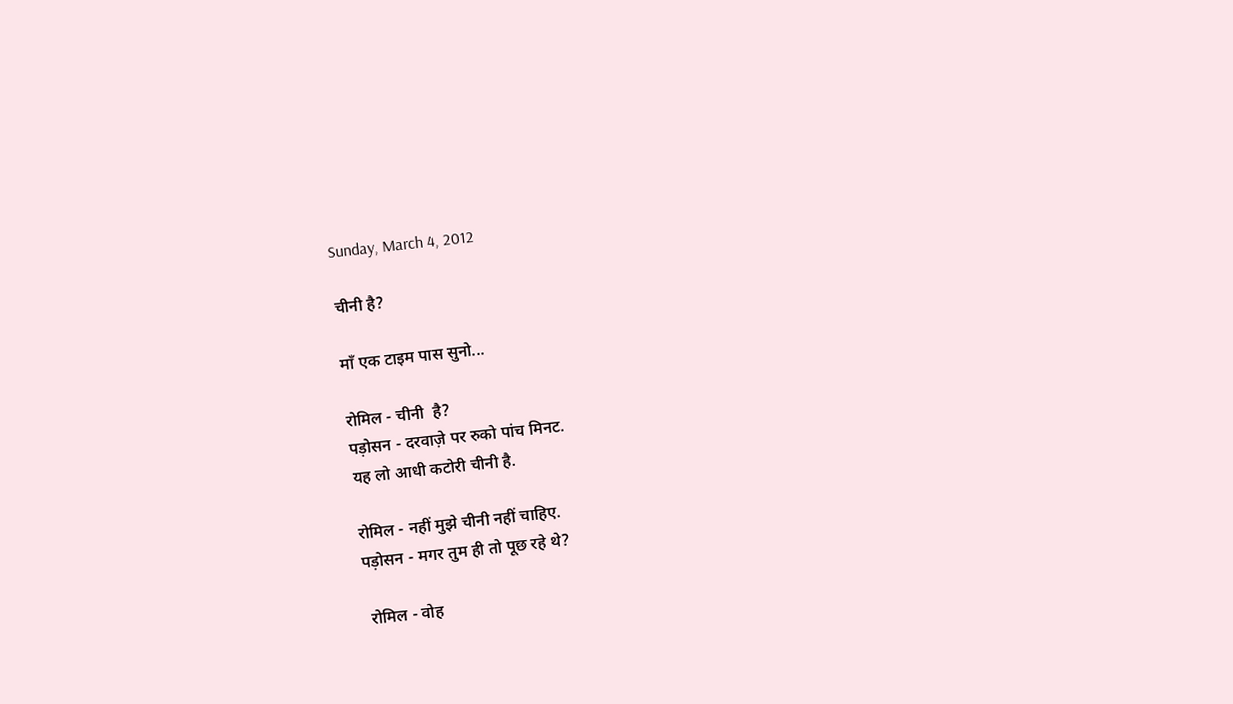Sunday, March 4, 2012

चीनी है?

माँ एक टाइम पास सुनो...

रोमिल - चीनी  है?
पड़ोसन - दरवाज़े पर रुको पांच मिनट.
यह लो आधी कटोरी चीनी है.

रोमिल - नहीं मुझे चीनी नहीं चाहिए.
पड़ोसन - मगर तुम ही तो पूछ रहे थे?

 रोमिल - वोह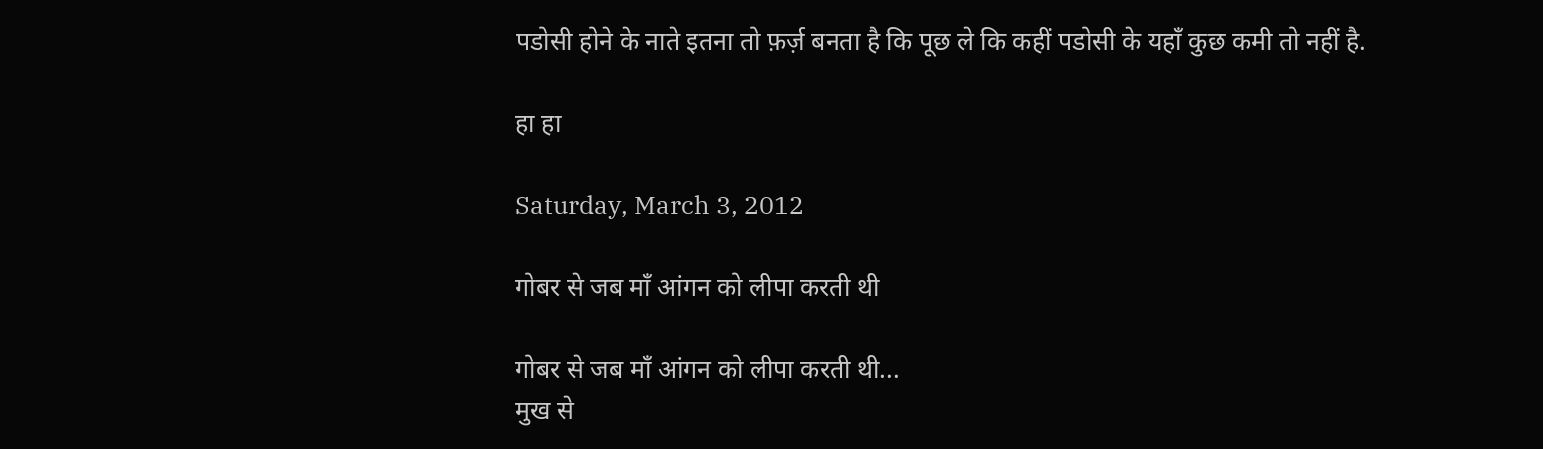पडोसी होने के नाते इतना तो फ़र्ज़ बनता है कि पूछ ले कि कहीं पडोसी के यहाँ कुछ कमी तो नहीं है.

हा हा

Saturday, March 3, 2012

गोबर से जब माँ आंगन को लीपा करती थी

गोबर से जब माँ आंगन को लीपा करती थी...
मुख से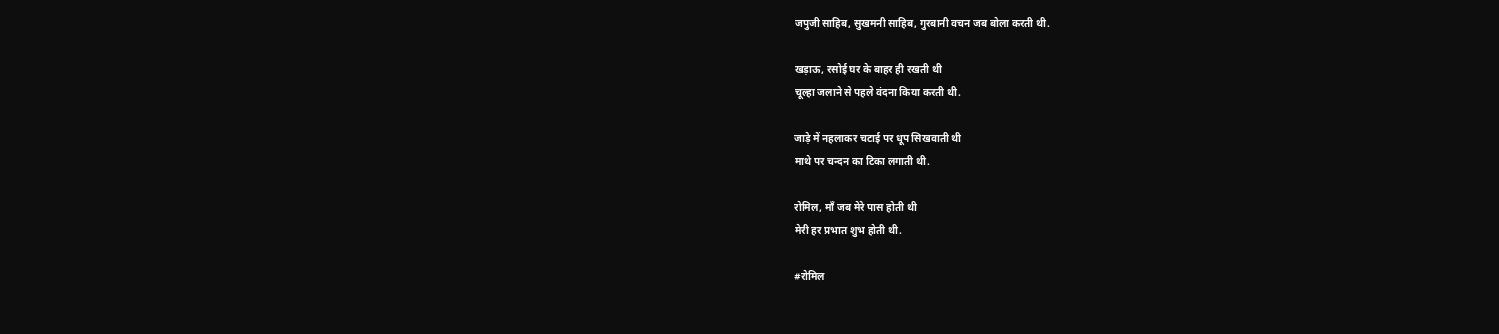जपुजी साहिब, सुखमनी साहिब, गुरबानी वचन जब बोला करती थी.

खड़ाऊ, रसोई घर के बाहर ही रखती थी
चूल्हा जलाने से पहले वंदना किया करती थी.

जाड़े में नहलाकर चटाई पर धूप सिखवाती थी
माथे पर चन्दन का टिका लगाती थी.

रोमिल, माँ जब मेरे पास होती थी
मेरी हर प्रभात शुभ होती थी.

#रोमिल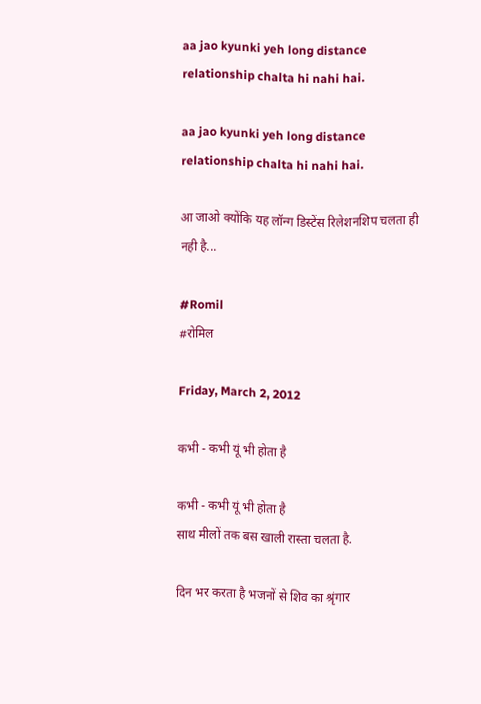aa jao kyunki yeh long distance relationship chalta hi nahi hai.

aa jao kyunki yeh long distance relationship chalta hi nahi hai.

आ जाओ क्योंकि यह लॉन्ग डिस्टेंस रिलेशनशिप चलता ही नही है...

#Romil
#रोमिल

Friday, March 2, 2012

कभी - कभी यूं भी होता है

कभी - कभी यूं भी होता है
साथ मीलों तक बस खाली रास्ता चलता है.

दिन भर करता है भजनों से शिव का श्रृंगार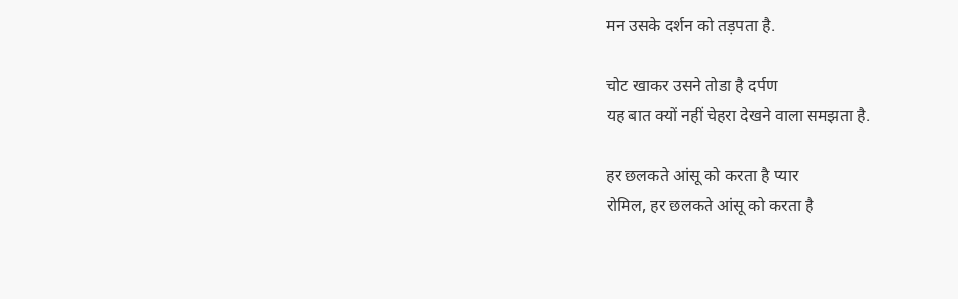मन उसके दर्शन को तड़पता है.

चोट खाकर उसने तोडा है दर्पण
यह बात क्यों नहीं चेहरा देखने वाला समझता है.

हर छलकते आंसू को करता है प्यार
रोमिल, हर छलकते आंसू को करता है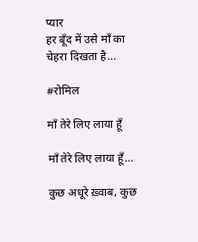प्यार
हर बूँद में उसे माँ का चेहरा दिखता है...

#रोमिल

माँ तेरे लिए लाया हूँ

माँ तेरे लिए लाया हूँ...

कुछ अधूरे ख़्वाब, कुछ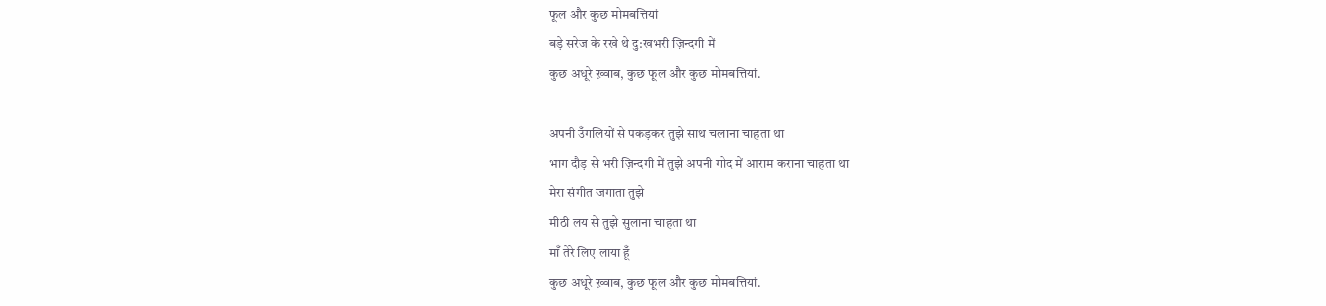फूल और कुछ मोमबत्तियां
बड़े सरेज के रखे थे दु:खभरी ज़िन्दगी में
कुछ अधूरे ख़्वाब, कुछ फूल और कुछ मोमबत्तियां.

अपनी उँगलियों से पकड़कर तुझे साथ चलाना चाहता था
भाग दौड़ से भरी ज़िन्दगी में तुझे अपनी गोद में आराम कराना चाहता था
मेरा संगीत जगाता तुझे
मीठी लय से तुझे सुलाना चाहता था
माँ तेरे लिए लाया हूँ
कुछ अधूरे ख़्वाब, कुछ फूल और कुछ मोमबत्तियां.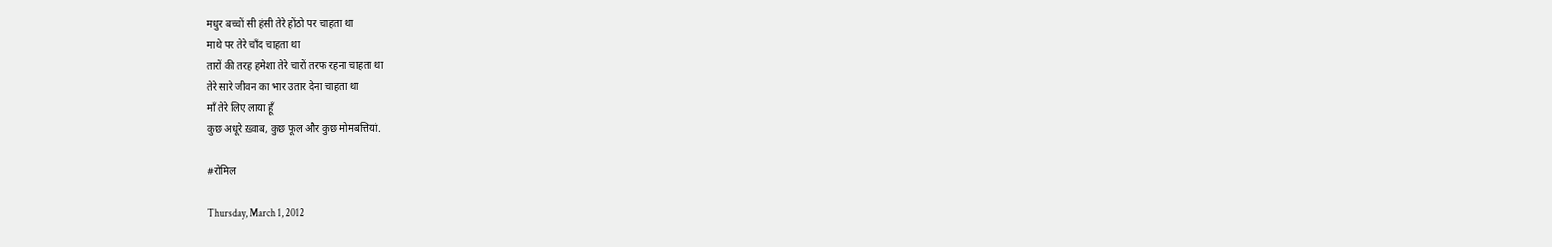मधुर बच्चों सी हंसी तेरे होंठो पर चाहता था
माथे पर तेरे चाँद चाहता था
तारों की तरह हमेशा तेरे चारों तरफ रहना चाहता था
तेरे सारे जीवन का भार उतार देना चाहता था
माँ तेरे लिए लाया हूँ
कुछ अधूरे ख़्वाब, कुछ फूल और कुछ मोमबत्तियां.

#रोमिल

Thursday, March 1, 2012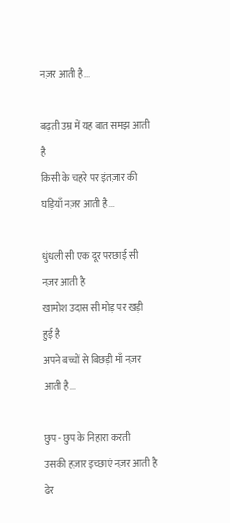नज़र आती है...

बढ़ती उम्र में यह बात समझ आती है
किसी के चहरे पर इंतज़ार की घड़ियाँ नज़र आती है...

धुंधली सी एक दूर परछाई सी नज़र आती है
खामोश उदास सी मोड़ पर खड़ी हुई है
अपने बच्चों से बिछड़ी माँ नज़र आती है...

छुप - छुप के निहारा करती
उसकी हज़ार इच्छाएं नज़र आती है
ढेर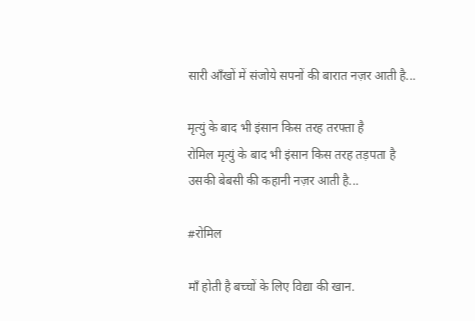सारी आँखों में संजोये सपनों की बारात नज़र आती है...

मृत्युं के बाद भी इंसान किस तरह तरफ्ता है
रोमिल मृत्युं के बाद भी इंसान किस तरह तड़पता है
उसकी बेबसी की कहानी नज़र आती है...

#रोमिल

माँ होती है बच्चों के लिए विद्या की खान.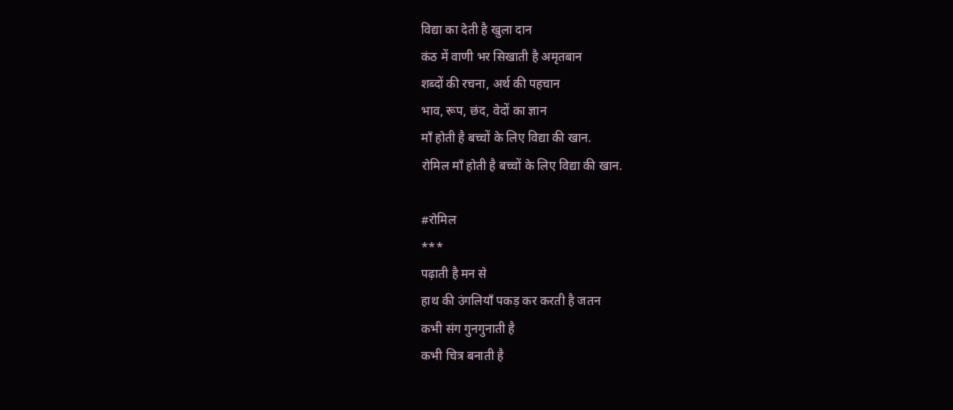विद्या का देती है खुला दान
कंठ में वाणी भर सिखाती है अमृतबान
शब्दों की रचना, अर्थ की पहचान
भाव, रूप, छंद, वेदों का ज्ञान
माँ होती है बच्चों के लिए विद्या की खान.
रोमिल माँ होती है बच्चों के लिए विद्या की खान.

#रोमिल
***
पढ़ाती है मन से
हाथ की उंगलियाँ पकड़ कर करती है जतन
कभी संग गुनगुनाती है
कभी चित्र बनाती है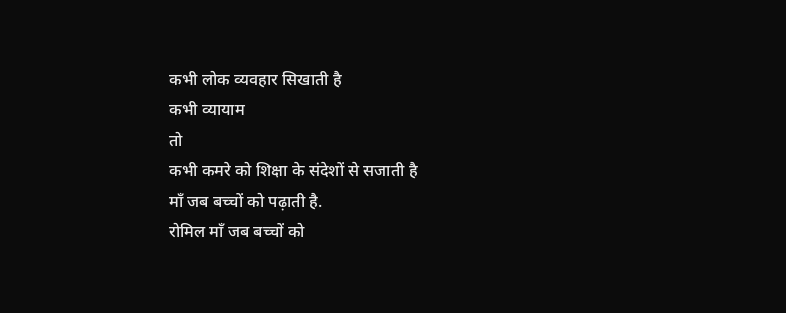कभी लोक व्यवहार सिखाती है
कभी व्यायाम
तो
कभी कमरे को शिक्षा के संदेशों से सजाती है
माँ जब बच्चों को पढ़ाती है.
रोमिल माँ जब बच्चों को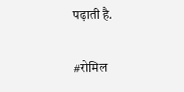पढ़ाती है.

#रोमिल